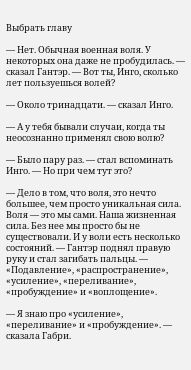Выбрать главу

— Нет. Обычная военная воля. У некоторых она даже не пробудилась. — сказал Гантэр. — Вот ты, Инго, сколько лет пользуешься волей?

— Около тринадцати. — сказал Инго.

— А у тебя бывали случаи, когда ты неосознанно применял свою волю?

— Было пару раз. — стал вспоминать Инго. — Но при чем тут это?

— Дело в том, что воля, это нечто большее, чем просто уникальная сила. Воля — это мы сами. Наша жизненная сила. Без нее мы просто бы не существовали. И у воли есть несколько состояний. — Гантэр поднял правую руку и стал загибать пальцы. — «Подавление», «распространение», «усиление», «переливание», «пробуждение» и «воплощение».

— Я знаю про «усиление», «переливание» и «пробуждение». — сказала Габри.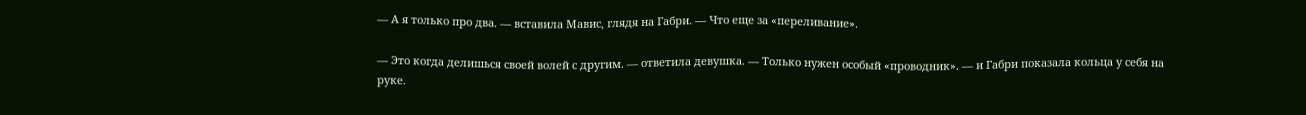— А я только про два. — вставила Мавис, глядя на Габри. — Что еще за «переливание».

— Это когда делишься своей волей с другим. — ответила девушка. — Только нужен особый «проводник». — и Габри показала кольца у себя на руке.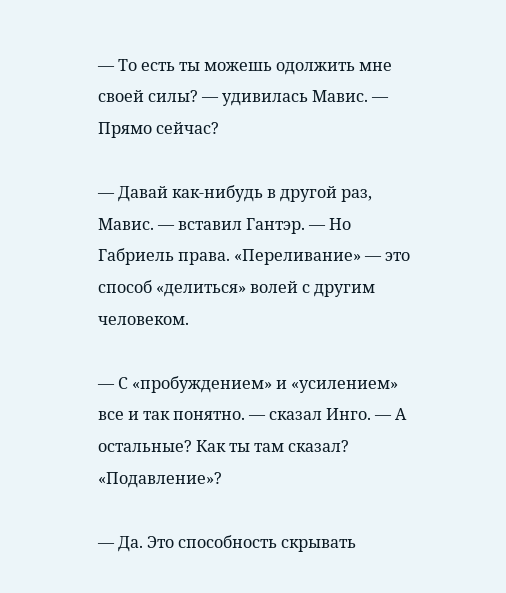— То есть ты можешь одолжить мне своей силы? — удивилась Мавис. — Прямо сейчас?

— Давай как-нибудь в другой раз, Мавис. — вставил Гантэр. — Но Габриель права. «Переливание» — это способ «делиться» волей с другим человеком.

— С «пробуждением» и «усилением» все и так понятно. — сказал Инго. — А остальные? Как ты там сказал? «Подавление»?

— Да. Это способность скрывать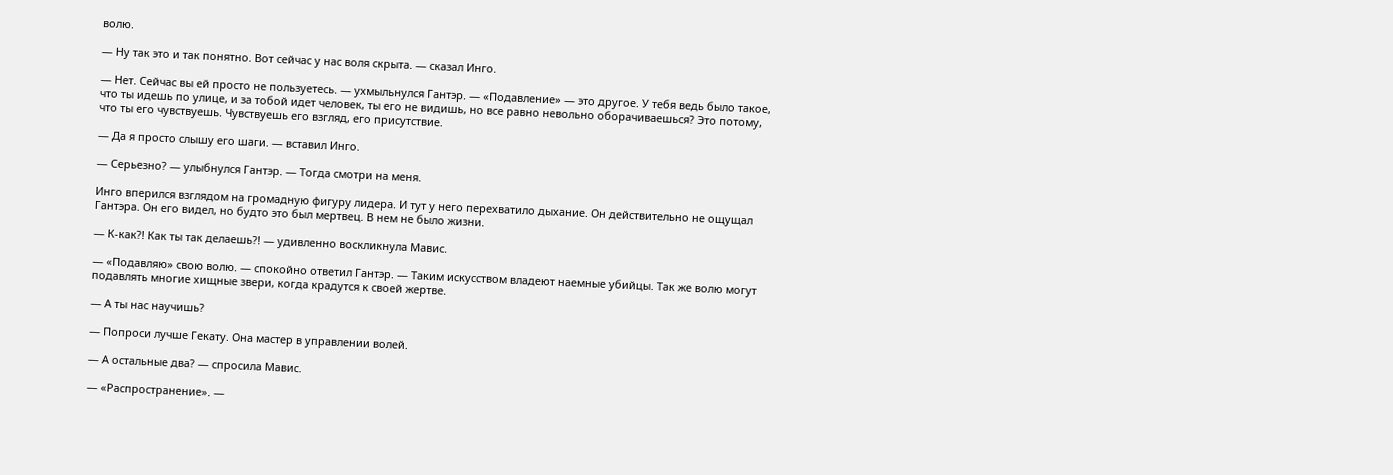волю.

— Ну так это и так понятно. Вот сейчас у нас воля скрыта. — сказал Инго.

— Нет. Сейчас вы ей просто не пользуетесь. — ухмыльнулся Гантэр. — «Подавление» — это другое. У тебя ведь было такое, что ты идешь по улице, и за тобой идет человек, ты его не видишь, но все равно невольно оборачиваешься? Это потому, что ты его чувствуешь. Чувствуешь его взгляд, его присутствие.

— Да я просто слышу его шаги. — вставил Инго.

— Серьезно? — улыбнулся Гантэр. — Тогда смотри на меня.

Инго вперился взглядом на громадную фигуру лидера. И тут у него перехватило дыхание. Он действительно не ощущал Гантэра. Он его видел, но будто это был мертвец. В нем не было жизни.

— К-как?! Как ты так делаешь?! — удивленно воскликнула Мавис.

— «Подавляю» свою волю. — спокойно ответил Гантэр. — Таким искусством владеют наемные убийцы. Так же волю могут подавлять многие хищные звери, когда крадутся к своей жертве.

— А ты нас научишь?

— Попроси лучше Гекату. Она мастер в управлении волей.

— А остальные два? — спросила Мавис.

— «Распространение». —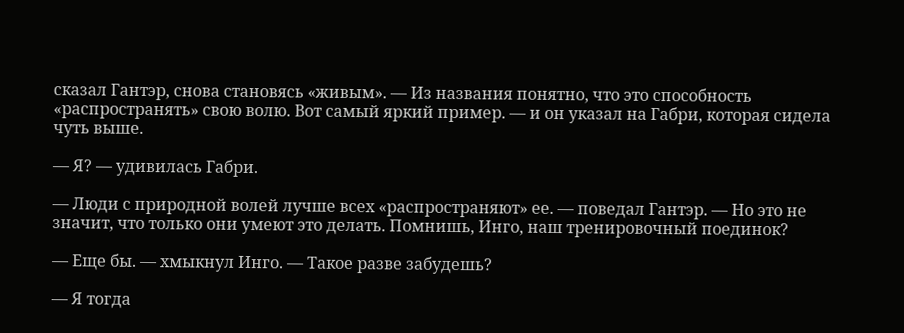сказал Гантэр, снова становясь «живым». — Из названия понятно, что это способность «распространять» свою волю. Вот самый яркий пример. — и он указал на Габри, которая сидела чуть выше.

— Я? — удивилась Габри.

— Люди с природной волей лучше всех «распространяют» ее. — поведал Гантэр. — Но это не значит, что только они умеют это делать. Помнишь, Инго, наш тренировочный поединок?

— Еще бы. — хмыкнул Инго. — Такое разве забудешь?

— Я тогда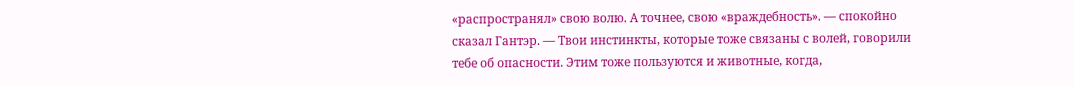«распространял» свою волю. А точнее, свою «враждебность». — спокойно сказал Гантэр. — Твои инстинкты, которые тоже связаны с волей, говорили тебе об опасности. Этим тоже пользуются и животные, когда,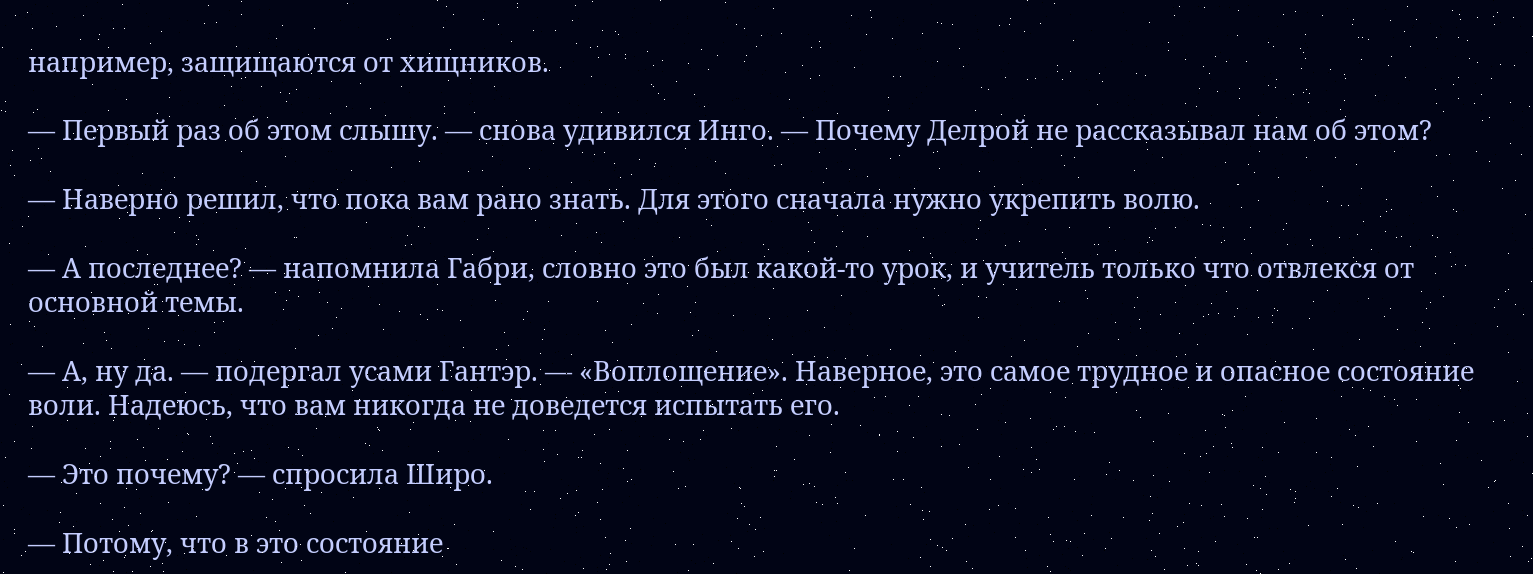например, защищаются от хищников.

— Первый раз об этом слышу. — снова удивился Инго. — Почему Делрой не рассказывал нам об этом?

— Наверно решил, что пока вам рано знать. Для этого сначала нужно укрепить волю.

— А последнее? — напомнила Габри, словно это был какой-то урок, и учитель только что отвлекся от основной темы.

— А, ну да. — подергал усами Гантэр. — «Воплощение». Наверное, это самое трудное и опасное состояние воли. Надеюсь, что вам никогда не доведется испытать его.

— Это почему? — спросила Широ.

— Потому, что в это состояние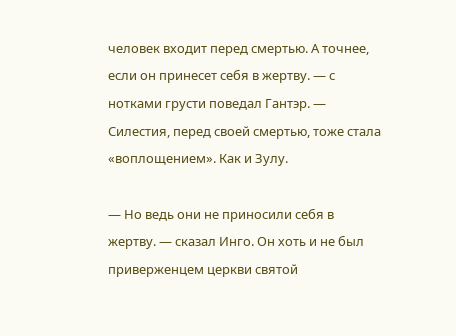человек входит перед смертью. А точнее, если он принесет себя в жертву. — с нотками грусти поведал Гантэр. — Силестия, перед своей смертью, тоже стала «воплощением». Как и Зулу.

— Но ведь они не приносили себя в жертву. — сказал Инго. Он хоть и не был приверженцем церкви святой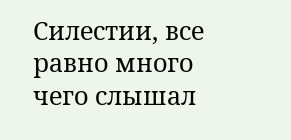Силестии, все равно много чего слышал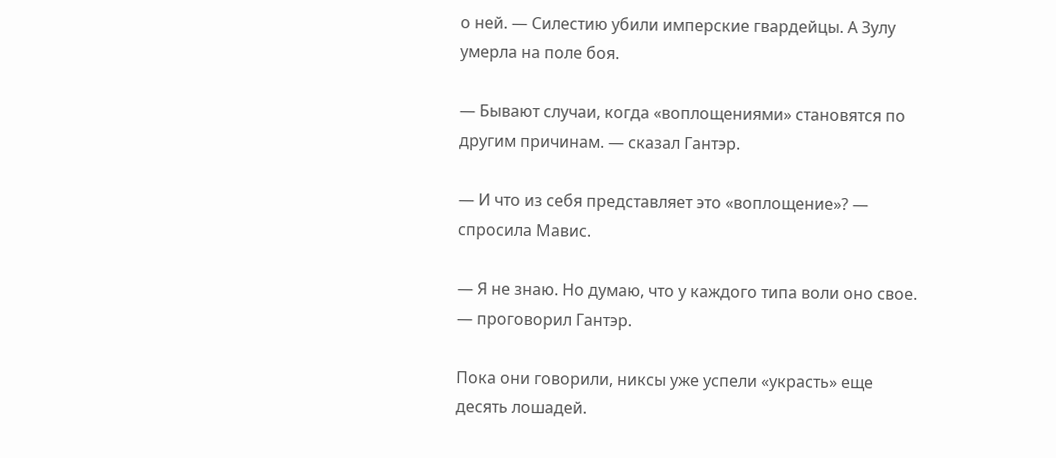о ней. — Силестию убили имперские гвардейцы. А Зулу умерла на поле боя.

— Бывают случаи, когда «воплощениями» становятся по другим причинам. — сказал Гантэр.

— И что из себя представляет это «воплощение»? — спросила Мавис.

— Я не знаю. Но думаю, что у каждого типа воли оно свое. — проговорил Гантэр.

Пока они говорили, никсы уже успели «украсть» еще десять лошадей.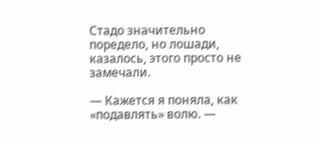Стадо значительно поредело, но лошади, казалось, этого просто не замечали.

— Кажется я поняла, как «подавлять» волю. —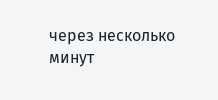через несколько минут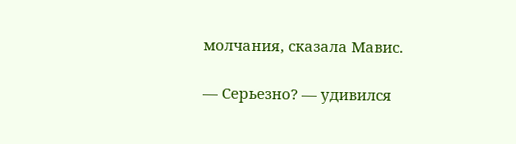молчания, сказала Мавис.

— Серьезно? — удивился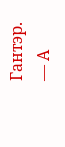Гантэр. — А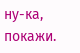ну-ка, покажи.